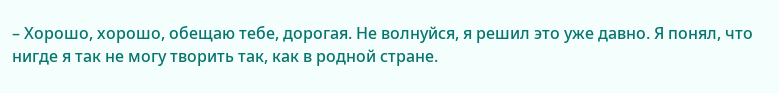– Хорошо, хорошо, обещаю тебе, дорогая. Не волнуйся, я решил это уже давно. Я понял, что нигде я так не могу творить так, как в родной стране.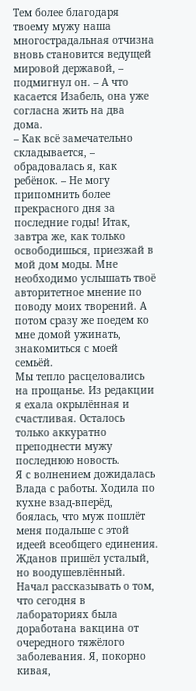Тем более благодаря твоему мужу наша многострадальная отчизна вновь становится ведущей мировой державой, – подмигнул он. – А что касается Изабель, она уже согласна жить на два дома.
– Как всё замечательно складывается, – обрадовалась я, как ребёнок. – Не могу припомнить более прекрасного дня за последние годы! Итак, завтра же, как только освободишься, приезжай в мой дом моды. Мне необходимо услышать твоё авторитетное мнение по поводу моих творений. А потом сразу же поедем ко мне домой ужинать, знакомиться с моей семьёй.
Мы тепло расцеловались на прощанье. Из редакции я ехала окрылённая и счастливая. Осталось только аккуратно преподнести мужу последнюю новость.
Я с волнением дожидалась Влада с работы. Ходила по кухне взад-вперёд, боялась, что муж пошлёт меня подальше с этой идеей всеобщего единения.
Жданов пришёл усталый, но воодушевлённый. Начал рассказывать о том, что сегодня в лабораториях была доработана вакцина от очередного тяжёлого заболевания. Я, покорно кивая,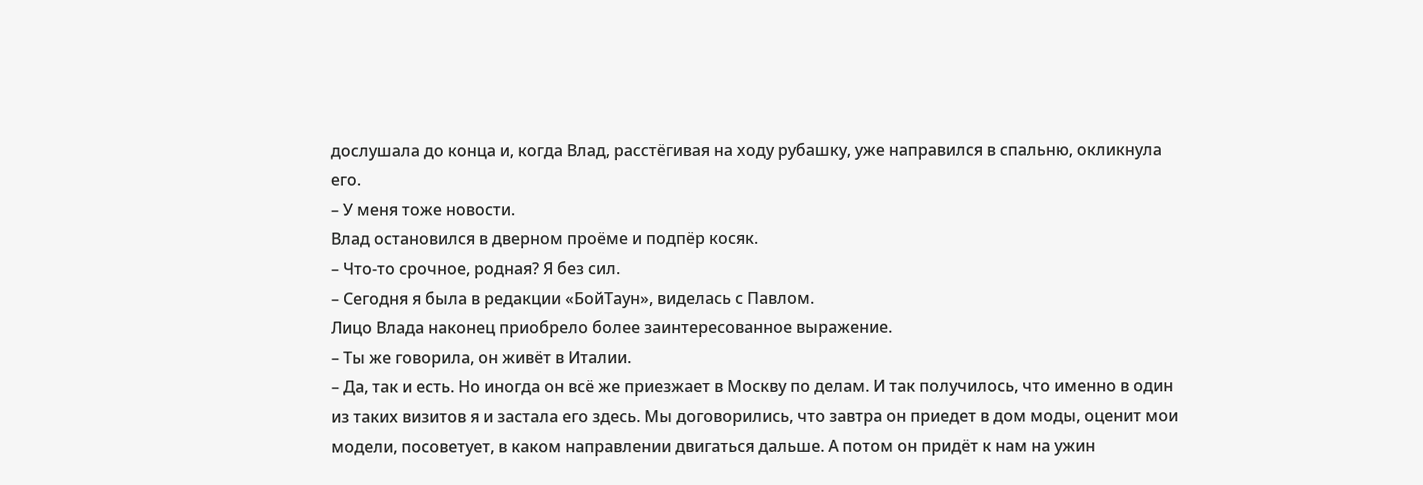дослушала до конца и, когда Влад, расстёгивая на ходу рубашку, уже направился в спальню, окликнула его.
– У меня тоже новости.
Влад остановился в дверном проёме и подпёр косяк.
– Что-то срочное, родная? Я без сил.
– Сегодня я была в редакции «БойТаун», виделась с Павлом.
Лицо Влада наконец приобрело более заинтересованное выражение.
– Ты же говорила, он живёт в Италии.
– Да, так и есть. Но иногда он всё же приезжает в Москву по делам. И так получилось, что именно в один из таких визитов я и застала его здесь. Мы договорились, что завтра он приедет в дом моды, оценит мои модели, посоветует, в каком направлении двигаться дальше. А потом он придёт к нам на ужин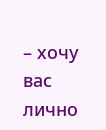– хочу вас лично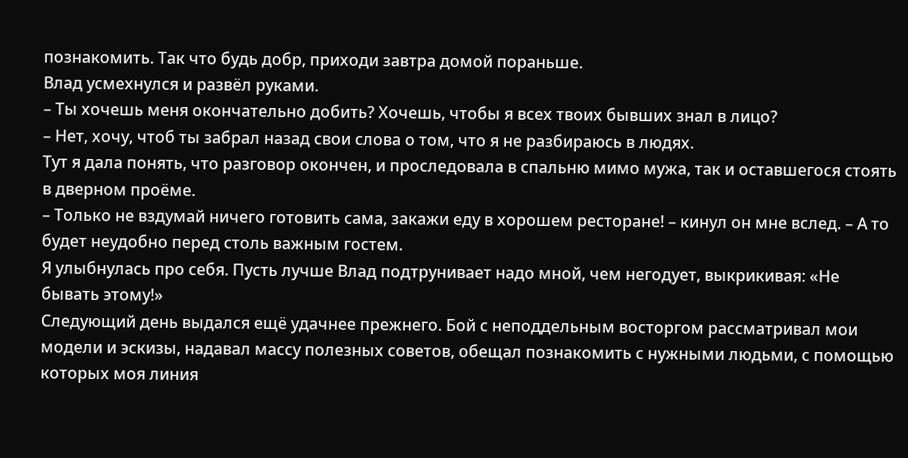познакомить. Так что будь добр, приходи завтра домой пораньше.
Влад усмехнулся и развёл руками.
– Ты хочешь меня окончательно добить? Хочешь, чтобы я всех твоих бывших знал в лицо?
– Нет, хочу, чтоб ты забрал назад свои слова о том, что я не разбираюсь в людях.
Тут я дала понять, что разговор окончен, и проследовала в спальню мимо мужа, так и оставшегося стоять в дверном проёме.
– Только не вздумай ничего готовить сама, закажи еду в хорошем ресторане! – кинул он мне вслед. – А то будет неудобно перед столь важным гостем.
Я улыбнулась про себя. Пусть лучше Влад подтрунивает надо мной, чем негодует, выкрикивая: «Не бывать этому!»
Следующий день выдался ещё удачнее прежнего. Бой с неподдельным восторгом рассматривал мои модели и эскизы, надавал массу полезных советов, обещал познакомить с нужными людьми, с помощью которых моя линия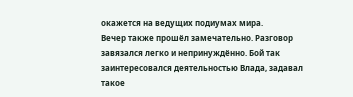окажется на ведущих подиумах мира.
Вечер также прошёл замечательно. Разговор завязался легко и непринуждённо. Бой так заинтересовался деятельностью Влада, задавал такое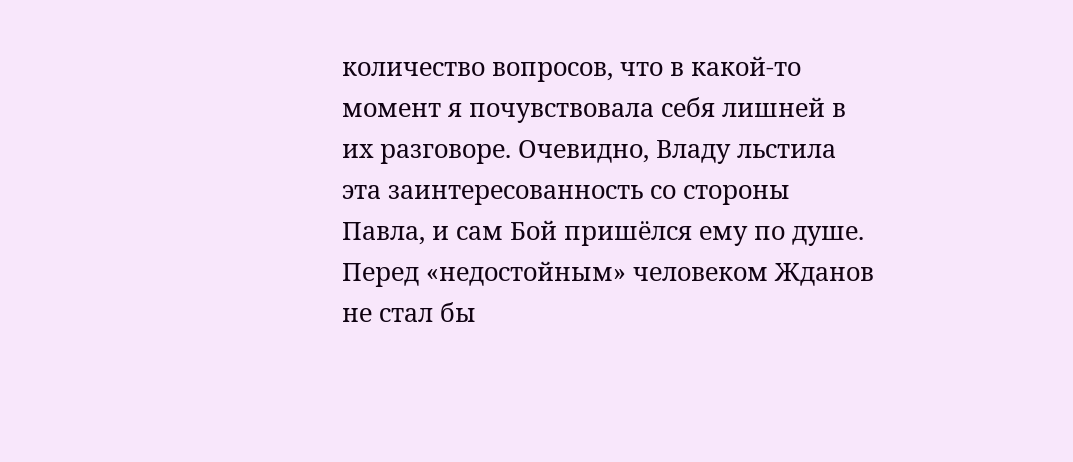количество вопросов, что в какой-то момент я почувствовала себя лишней в их разговоре. Очевидно, Владу льстила эта заинтересованность со стороны Павла, и сам Бой пришёлся ему по душе. Перед «недостойным» человеком Жданов не стал бы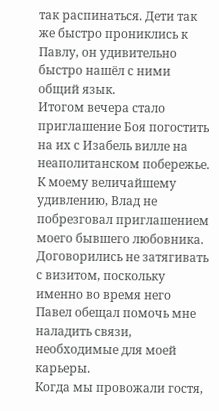так распинаться. Дети так же быстро прониклись к Павлу, он удивительно быстро нашёл с ними общий язык.
Итогом вечера стало приглашение Боя погостить на их с Изабель вилле на неаполитанском побережье. К моему величайшему удивлению, Влад не побрезговал приглашением моего бывшего любовника. Договорились не затягивать с визитом, поскольку именно во время него Павел обещал помочь мне наладить связи, необходимые для моей карьеры.
Когда мы провожали гостя,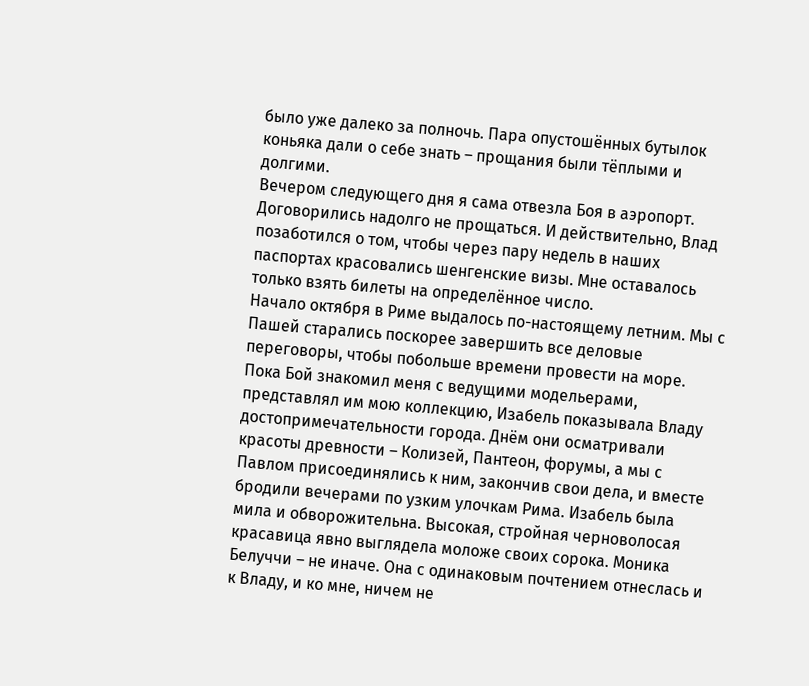было уже далеко за полночь. Пара опустошённых бутылок коньяка дали о себе знать – прощания были тёплыми и долгими.
Вечером следующего дня я сама отвезла Боя в аэропорт. Договорились надолго не прощаться. И действительно, Влад позаботился о том, чтобы через пару недель в наших паспортах красовались шенгенские визы. Мне оставалось только взять билеты на определённое число.
Начало октября в Риме выдалось по-настоящему летним. Мы с Пашей старались поскорее завершить все деловые переговоры, чтобы побольше времени провести на море. Пока Бой знакомил меня с ведущими модельерами, представлял им мою коллекцию, Изабель показывала Владу достопримечательности города. Днём они осматривали красоты древности – Колизей, Пантеон, форумы, а мы с Павлом присоединялись к ним, закончив свои дела, и вместе бродили вечерами по узким улочкам Рима. Изабель была мила и обворожительна. Высокая, стройная черноволосая красавица явно выглядела моложе своих сорока. Моника Белуччи – не иначе. Она с одинаковым почтением отнеслась и к Владу, и ко мне, ничем не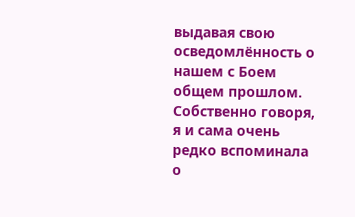выдавая свою осведомлённость о нашем с Боем общем прошлом. Собственно говоря, я и сама очень редко вспоминала о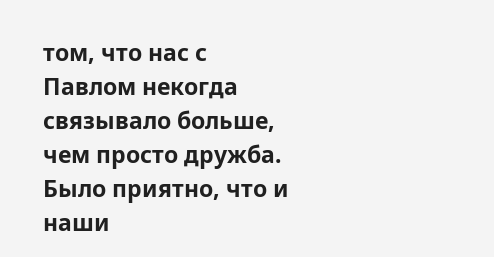том, что нас с Павлом некогда связывало больше, чем просто дружба. Было приятно, что и наши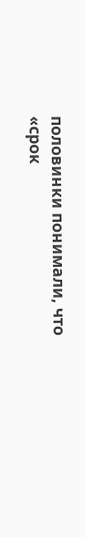половинки понимали, что «срок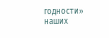годности» наших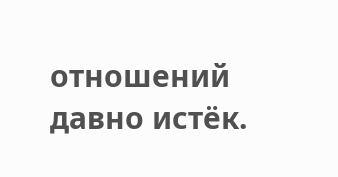отношений давно истёк.